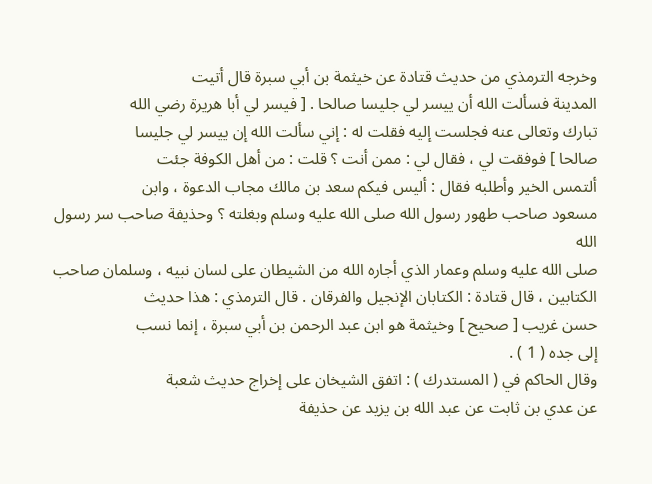وخرجه الترمذي من حديث قتادة عن خيثمة بن أبي سبرة قال أتيت
المدينة فسألت الله أن ييسر لي جليسا صالحا . [ فيسر لي أبا هريرة رضي الله
تبارك وتعالى عنه فجلست إليه فقلت له : إني سألت الله إن ييسر لي جليسا
صالحا ] فوفقت لي ، فقال لي : ممن أنت ؟ قلت : من أهل الكوفة جئت
ألتمس الخير وأطلبه فقال : أليس فيكم سعد بن مالك مجاب الدعوة ، وابن
مسعود صاحب طهور رسول الله صلى الله عليه وسلم وبغلته ؟ وحذيفة صاحب سر رسول الله
صلى الله عليه وسلم وعمار الذي أجاره الله من الشيطان على لسان نبيه ، وسلمان صاحب
الكتابين ، قال قتادة : الكتابان الإنجيل والفرقان . قال الترمذي : هذا حديث
حسن غريب [ صحيح ] وخيثمة هو ابن عبد الرحمن بن أبي سبرة ، إنما نسب
إلى جده ( 1 ) .
وقال الحاكم في ( المستدرك ) : اتفق الشيخان على إخراج حديث شعبة
عن عدي بن ثابت عن عبد الله بن يزيد عن حذيفة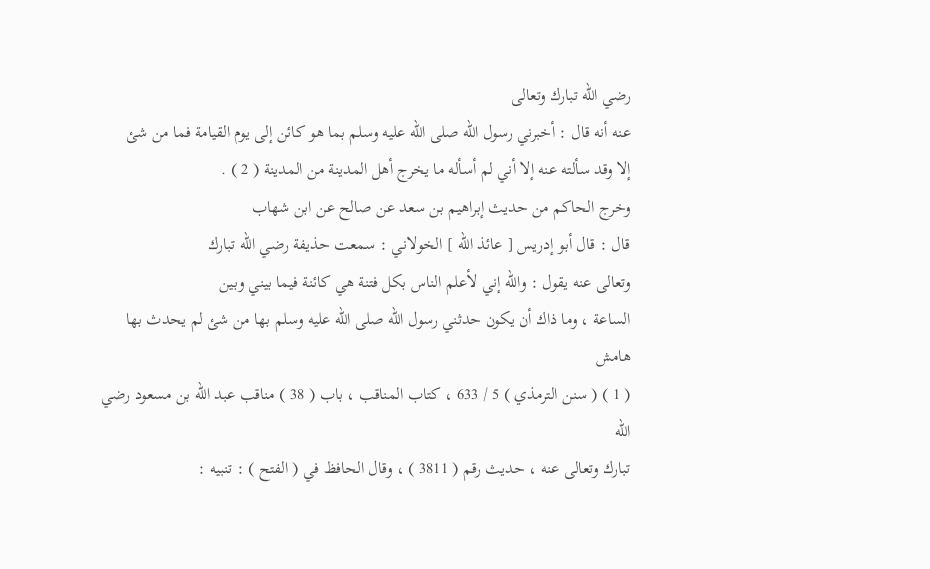رضي الله تبارك وتعالى
عنه أنه قال : أخبرني رسول الله صلى الله عليه وسلم بما هو كائن إلى يوم القيامة فما من شئ
إلا وقد سألته عنه إلا أني لم أسأله ما يخرج أهل المدينة من المدينة ( 2 ) .
وخرج الحاكم من حديث إبراهيم بن سعد عن صالح عن ابن شهاب
قال : قال أبو إدريس [ عائذ الله ] الخولاني : سمعت حذيفة رضي الله تبارك
وتعالى عنه يقول : والله إني لأعلم الناس بكل فتنة هي كائنة فيما بيني وبين
الساعة ، وما ذاك أن يكون حدثني رسول الله صلى الله عليه وسلم بها من شئ لم يحدث بها
هامش
( 1 ) ( سنن الترمذي ) 5 / 633 ، كتاب المناقب ، باب ( 38 ) مناقب عبد الله بن مسعود رضي الله
تبارك وتعالى عنه ، حديث رقم ( 3811 ) ، وقال الحافظ في ( الفتح ) : تنبيه :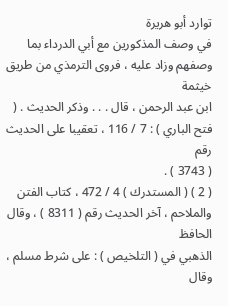توارد أبو هريرة
في وصف المذكورين مع أبي الدرداء بما وصفهم وزاد عليه ، فروى الترمذي من طريق خيثمة
ابن عبد الرحمن ، قال . . . وذكر الحديث . ( فتح الباري ) : 7 / 116 ، تعقيبا على الحديث رقم
( 3743 ) .
( 2 ) ( المستدرك ) 4 / 472 ، كتاب الفتن والملاحم ، آخر الحديث رقم ( 8311 ) ، وقال الحافظ
الذهبي في ( التلخيص ) : على شرط مسلم ، وقال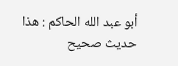أبو عبد الله الحاكم : هذا حديث صحيح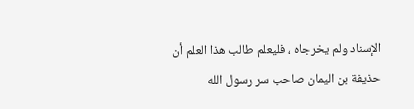الإسناد ولم يخرجاه ، فليعلم طالب هذا العلم أن حذيفة بن اليمان صاحب سر رسول الله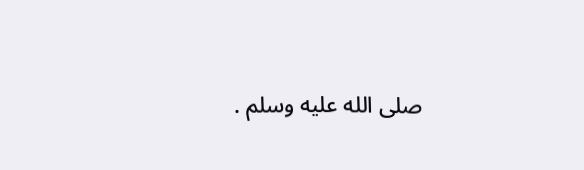صلى الله عليه وسلم .